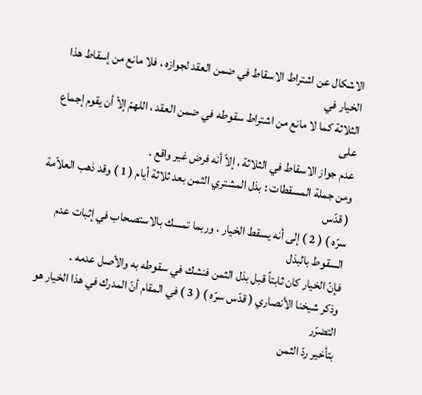الاشكال عن اشتراط الاسقاط في ضمن العقد لجوازه ، فلا مانع من إسقاط هذا الخيار في
الثلاثة كما لا مانع من اشتراط سقوطه في ضمن العقد ، اللهمّ إلاّ أن يقوم إجماع على
عدم جواز الاسقاط في الثلاثة ، إلاّ أنه فرض غير واقع .
ومن جملة المسقطات : بذل المشتري الثمن بعد ثلاثة أيام ( 1 ) وقد ذهب العلاّمة ( قدّس
سرّه ) ( 2 ) إلى أنه يسقط الخيار ، وربما تمسك بالاستصحاب في إثبات عدم السقوط بالبذل
فإنّ الخيار كان ثابتاً قبل بذل الثمن فنشك في سقوطه به والأصل عدمه .
وذكر شيخنا الأنصاري ( قدّس سرّه ) ( 3 ) في المقام أنّ المدرك في هذا الخيار هو التضرّر
بتأخير ردّ الثمن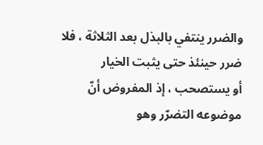والضرر ينتفي بالبذل بعد الثلاثة ، فلا ضرر حينئذ حتى يثبت الخيار
أو يستصحب ، إذ المفروض أنّ موضوعه التضرّر وهو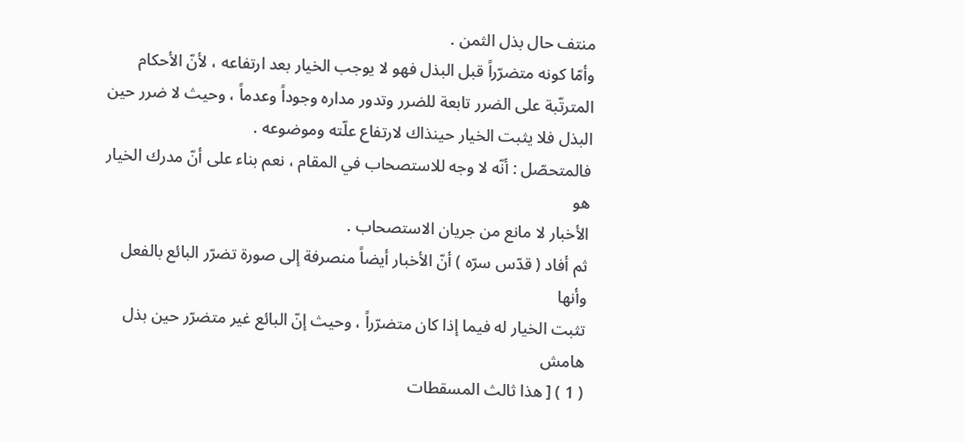منتف حال بذل الثمن .
وأمّا كونه متضرّراً قبل البذل فهو لا يوجب الخيار بعد ارتفاعه ، لأنّ الأحكام
المترتّبة على الضرر تابعة للضرر وتدور مداره وجوداً وعدماً ، وحيث لا ضرر حين
البذل فلا يثبت الخيار حينذاك لارتفاع علّته وموضوعه .
فالمتحصّل : أنّه لا وجه للاستصحاب في المقام ، نعم بناء على أنّ مدرك الخيار هو
الأخبار لا مانع من جريان الاستصحاب .
ثم أفاد ( قدّس سرّه ) أنّ الأخبار أيضاً منصرفة إلى صورة تضرّر البائع بالفعل وأنها
تثبت الخيار له فيما إذا كان متضرّراً ، وحيث إنّ البائع غير متضرّر حين بذل
هامش
( 1 ) [ هذا ثالث المسقطات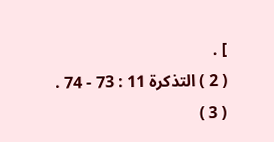] .
( 2 ) التذكرة 11 : 73 - 74 .
( 3 )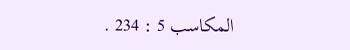المكاسب 5 : 234 .